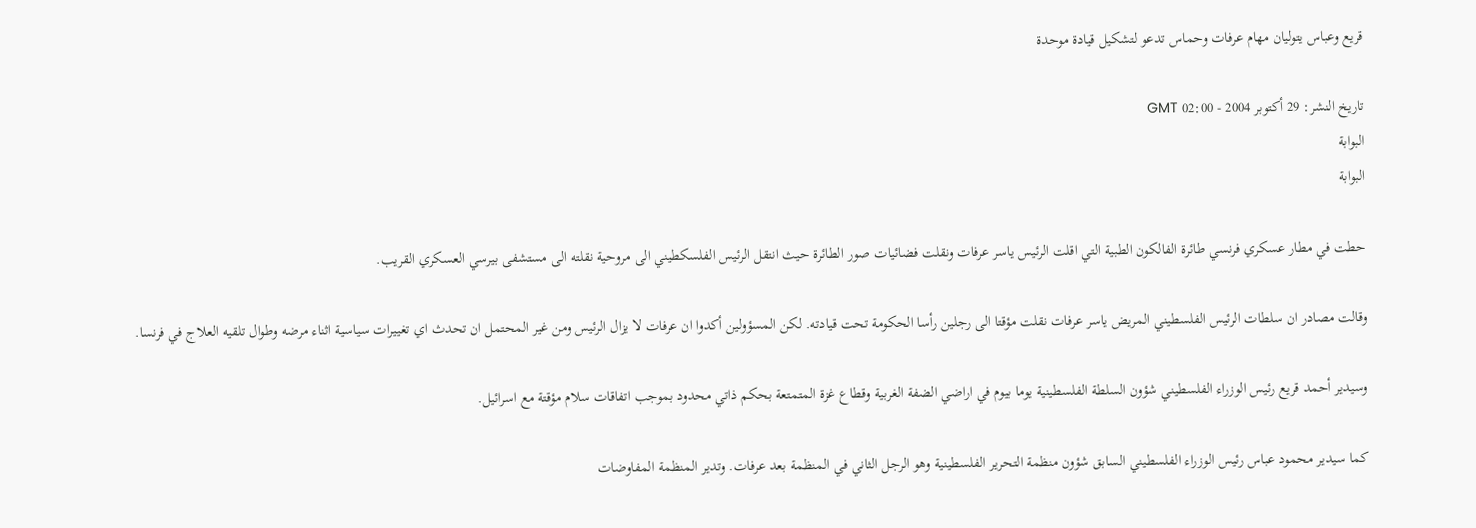قريع وعباس يتوليان مهام عرفات وحماس تدعو لتشكيل قيادة موحدة

تاريخ النشر: 29 أكتوبر 2004 - 02:00 GMT
البوابة
البوابة

حطت في مطار عسكري فرنسي طائرة الفالكون الطبية التي اقلت الرئيس ياسر عرفات ونقلت فضائيات صور الطائرة حيث انتقل الرئيس الفلسكطيني الى مروحية نقلته الى مستشفى بيرسي العسكري القريب.

وقالت مصادر ان سلطات الرئيس الفلسطيني المريض ياسر عرفات نقلت مؤقتا الى رجلين رأسا الحكومة تحت قيادته. لكن المسؤولين أكدوا ان عرفات لا يزال الرئيس ومن غير المحتمل ان تحدث اي تغييرات سياسية اثناء مرضه وطوال تلقيه العلاج في فرنسا.

وسيدير أحمد قريع رئيس الوزراء الفلسطيني شؤون السلطة الفلسطينية يوما بيوم في اراضي الضفة الغربية وقطاع غزة المتمتعة بحكم ذاتي محدود بموجب اتفاقات سلام مؤقتة مع اسرائيل.

كما سيدير محمود عباس رئيس الوزراء الفلسطيني السابق شؤون منظمة التحرير الفلسطينية وهو الرجل الثاني في المنظمة بعد عرفات. وتدير المنظمة المفاوضات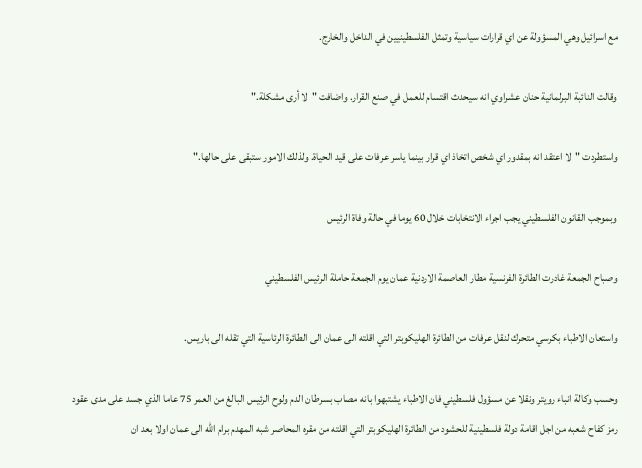مع اسرائيل وهي المسؤولة عن اي قرارات سياسية وتمثل الفلسطينيين في الداخل والخارج.

وقالت النائبة البرلمانية حنان عشراوي انه سيحدث اقتسام للعمل في صنع القرار. واضافت "لا أرى مشكلة."

واستطردت "لا اعتقد انه بمقدور اي شخص اتخاذ اي قرار بينما ياسر عرفات على قيد الحياة. ولذلك الامور ستبقى على حالها."

وبموجب القانون الفلسطيني يجب اجراء الانتخابات خلال 60 يوما في حالة وفاة الرئيس

وصباح الجمعة غادرت الطائرة الفرنسية مطار العاصمة الاردنية عمان يوم الجمعة حاملة الرئيس الفلسطيني

واستعان الاطباء بكرسي متحرك لنقل عرفات من الطائرة الهليكوبتر التي اقلته الى عمان الى الطائرة الرئاسية التي تقله الى باريس.

وحسب وكالة انباء رويتر ونقلا عن مسؤول فلسطيني فان الاطباء يشتبهوا بانه مصاب بسرطان الدم ولوح الرئيس البالغ من العمر 75 عاما الذي جسد على مدى عقود رمز كفاح شعبه من اجل اقامة دولة فلسطينية للحشود من الطائرة الهليكوبتر التي اقلته من مقره المحاصر شبه المهدم برام الله الى عمان اولا بعد ان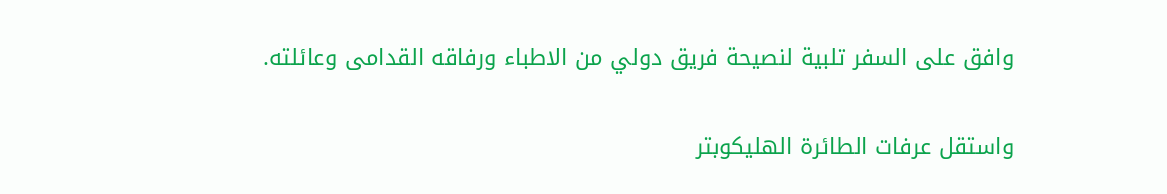وافق على السفر تلبية لنصيحة فريق دولي من الاطباء ورفاقه القدامى وعائلته.

واستقل عرفات الطائرة الهليكوبتر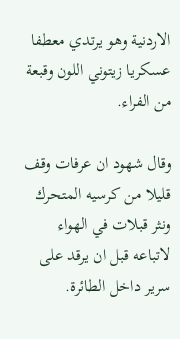الاردنية وهو يرتدي معطفا عسكريا زيتوني اللون وقبعة من الفراء.

وقال شهود ان عرفات وقف قليلا من كرسيه المتحرك ونثر قبلات في الهواء لاتباعه قبل ان يرقد على سرير داخل الطائرة.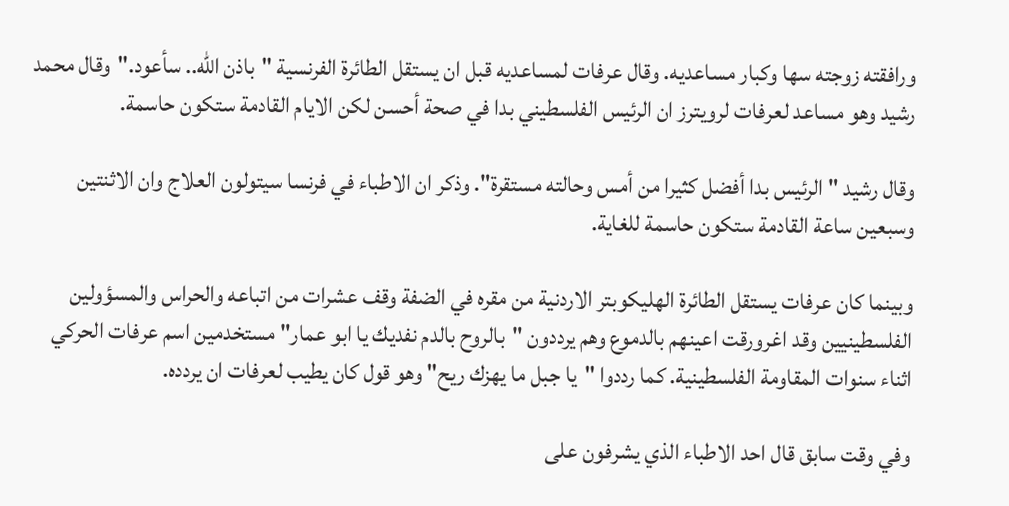ورافقته زوجته سها وكبار مساعديه. وقال عرفات لمساعديه قبل ان يستقل الطائرة الفرنسية "باذن الله.. سأعود."وقال محمد رشيد وهو مساعد لعرفات لرويترز ان الرئيس الفلسطيني بدا في صحة أحسن لكن الايام القادمة ستكون حاسمة.

وقال رشيد "الرئيس بدا أفضل كثيرا من أمس وحالته مستقرة". وذكر ان الاطباء في فرنسا سيتولون العلاج وان الاثنتين وسبعين ساعة القادمة ستكون حاسمة للغاية.

وبينما كان عرفات يستقل الطائرة الهليكوبتر الاردنية من مقره في الضفة وقف عشرات من اتباعه والحراس والمسؤولين الفلسطينيين وقد اغرورقت اعينهم بالدموع وهم يرددون "بالروح بالدم نفديك يا ابو عمار" مستخدمين اسم عرفات الحركي اثناء سنوات المقاومة الفلسطينية. كما رددوا "يا جبل ما يهزك ريح" وهو قول كان يطيب لعرفات ان يردده.

وفي وقت سابق قال احد الاطباء الذي يشرفون على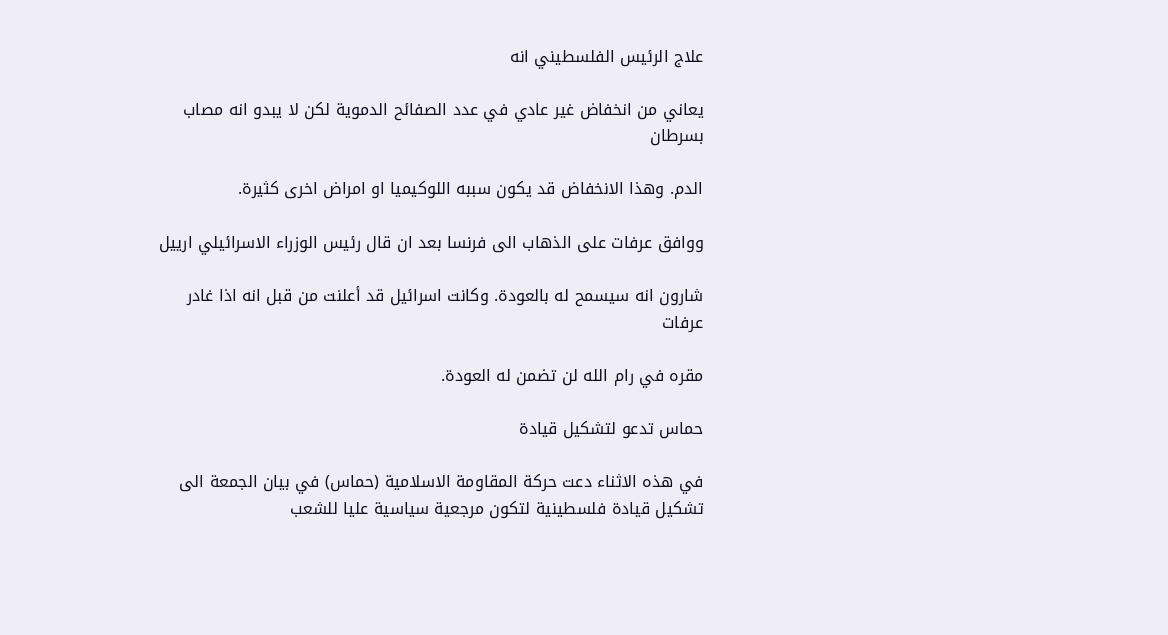علاج الرئيس الفلسطيني انه

يعاني من انخفاض غير عادي في عدد الصفائح الدموية لكن لا يبدو انه مصاب بسرطان

الدم. وهذا الانخفاض قد يكون سببه اللوكيميا او امراض اخرى كثيرة.

ووافق عرفات على الذهاب الى فرنسا بعد ان قال رئيس الوزراء الاسرائيلي ارييل

شارون انه سيسمح له بالعودة. وكانت اسرائيل قد أعلنت من قبل انه اذا غادر عرفات

مقره في رام الله لن تضمن له العودة.

حماس تدعو لتشكيل قيادة

في هذه الاثناء دعت حركة المقاومة الاسلامية (حماس) في بيان الجمعة الى تشكيل قيادة فلسطينية لتكون مرجعية سياسية عليا للشعب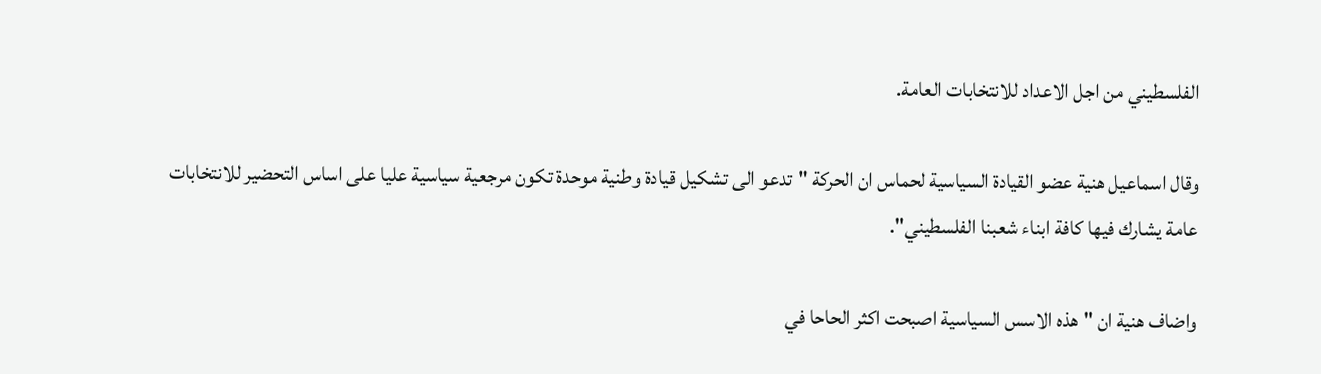الفلسطيني من اجل الاعداد للانتخابات العامة.

وقال اسماعيل هنية عضو القيادة السياسية لحماس ان الحركة "تدعو الى تشكيل قيادة وطنية موحدة تكون مرجعية سياسية عليا على اساس التحضير للانتخابات عامة يشارك فيها كافة ابناء شعبنا الفلسطيني".

واضاف هنية ان "هذه الاسس السياسية اصبحت اكثر الحاحا في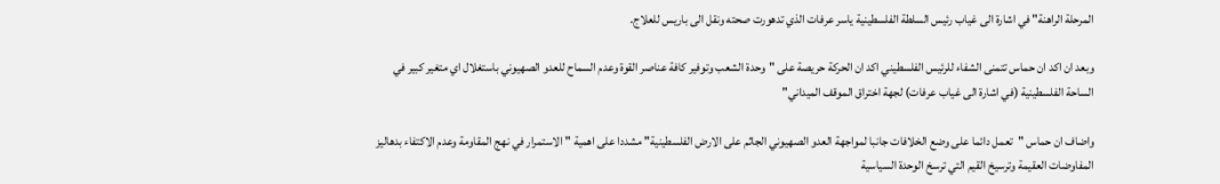المرحلة الراهنة" في اشارة الى غياب رئيس السلطة الفلسطينية ياسر عرفات الذي تدهورت صحته ونقل الى باريس للعلاج.

وبعد ان اكد ان حماس تتمنى الشفاء للرئيس الفلسطيني اكد ان الحركة حريصة على "وحدة الشعب وتوفير كافة عناصر القوة وعدم السماح للعدو الصهيوني باستغلال اي متغير كبير في الساحة الفلسطينية (في اشارة الى غياب عرفات) لجهة اختراق الموقف الميداني"

واضاف ان حماس "تعمل دائما على وضع الخلافات جانبا لمواجهة العدو الصهيوني الجاثم على الارض الفلسطينية" مشددا على اهمية "الاستمرار في نهج المقاومة وعدم الاكتفاء بدهاليز المفاوضات العقيمة وترسيخ القيم التي ترسخ الوحدة السياسية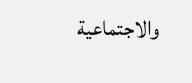والاجتماعية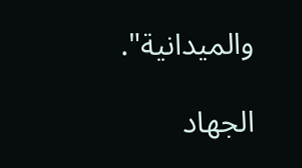والميدانية".

الجهاد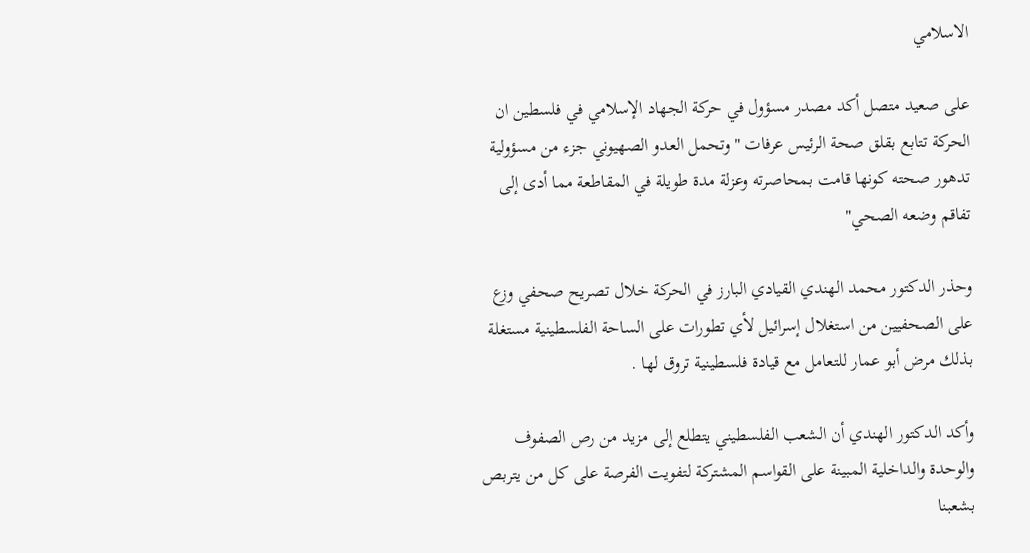الاسلامي

على صعيد متصل أكد مصدر مسؤول في حركة الجهاد الإسلامي في فلسطين ان الحركة تتابع بقلق صحة الرئيس عرفات "وتحمل العدو الصهيوني جزء من مسؤولية تدهور صحته كونها قامت بمحاصرته وعزلة مدة طويلة في المقاطعة مما أدى إلى تفاقم وضعه الصحي"

وحذر الدكتور محمد الهندي القيادي البارز في الحركة خلال تصريح صحفي وزع على الصحفيين من استغلال إسرائيل لأي تطورات على الساحة الفلسطينية مستغلة بذلك مرض أبو عمار للتعامل مع قيادة فلسطينية تروق لها .

وأكد الدكتور الهندي أن الشعب الفلسطيني يتطلع إلى مزيد من رص الصفوف والوحدة والداخلية المبينة على القواسم المشتركة لتفويت الفرصة على كل من يتربص بشعبنا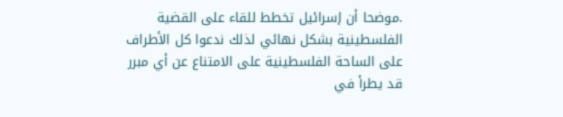.موضحا أن إسرائيل تخطط للقاء على القضية الفلسطينية بشكل نهائي لذلك ندعوا كل الأطراف على الساحة الفلسطينية على الامتناع عن أي مبرر قد يطرأ في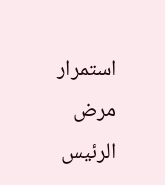استمرار مرض الرئيس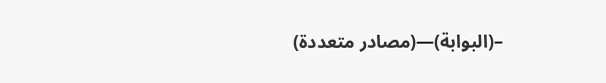–(البوابة)—(مصادر متعددة)